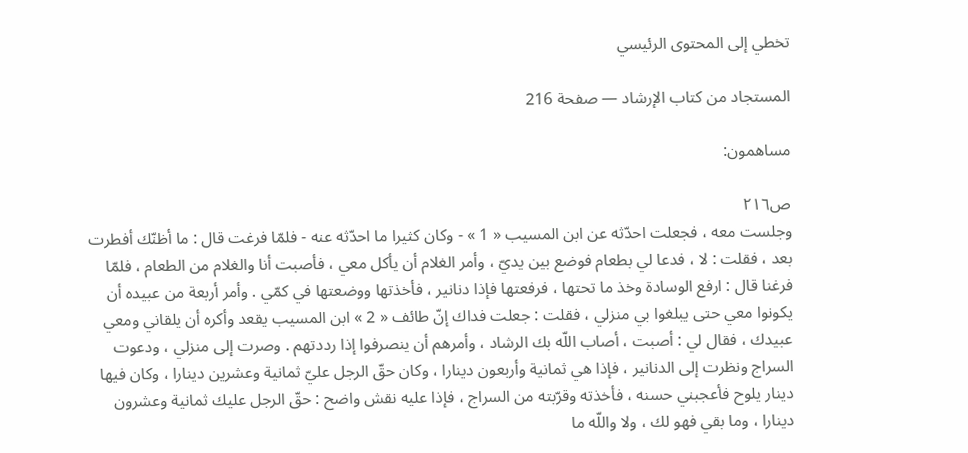تخطي إلى المحتوى الرئيسي

المستجاد من كتاب الإرشاد — صفحة 216

مساهمون:

ص٢١٦
وجلست معه ، فجعلت احدّثه عن ابن المسيب « 1 » - وكان كثيرا ما احدّثه عنه - فلمّا فرغت قال : ما أظنّك أفطرت بعد ، فقلت : لا ، فدعا لي بطعام فوضع بين يديّ ، وأمر الغلام أن يأكل معي ، فأصبت أنا والغلام من الطعام ، فلمّا فرغنا قال : ارفع الوسادة وخذ ما تحتها ، فرفعتها فإذا دنانير ، فأخذتها ووضعتها في كمّي . وأمر أربعة من عبيده أن يكونوا معي حتى يبلغوا بي منزلي ، فقلت : جعلت فداك إنّ طائف « 2 » ابن المسيب يقعد وأكره أن يلقاني ومعي عبيدك ، فقال لي : أصبت ، أصاب اللّه بك الرشاد ، وأمرهم أن ينصرفوا إذا رددتهم . وصرت إلى منزلي ، ودعوت السراج ونظرت إلى الدنانير ، فإذا هي ثمانية وأربعون دينارا ، وكان حقّ الرجل عليّ ثمانية وعشرين دينارا ، وكان فيها دينار يلوح فأعجبني حسنه ، فأخذته وقرّبته من السراج ، فإذا عليه نقش واضح : حقّ الرجل عليك ثمانية وعشرون دينارا ، وما بقي فهو لك ، ولا واللّه ما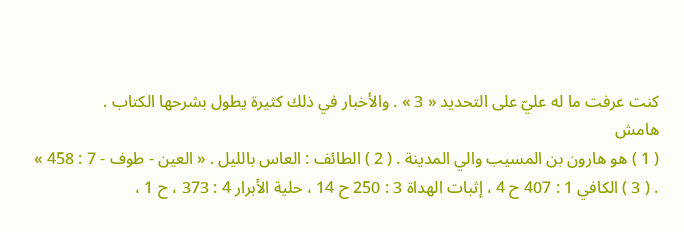كنت عرفت ما له عليّ على التحديد « 3 » . والأخبار في ذلك كثيرة يطول بشرحها الكتاب .
هامش
( 1 ) هو هارون بن المسيب والي المدينة . ( 2 ) الطائف : العاس بالليل . « العين - طوف - 7 : 458 » . ( 3 ) الكافي 1 : 407 ح 4 ، إثبات الهداة 3 : 250 ح 14 ، حلية الأبرار 4 : 373 ، ح 1 ،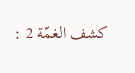كشف الغمّة 2 :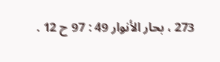273 ، بحار الأنوار 49 : 97 ح 12 .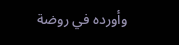وأورده في روضة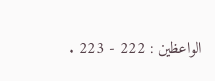الواعظين : 222 - 223 .